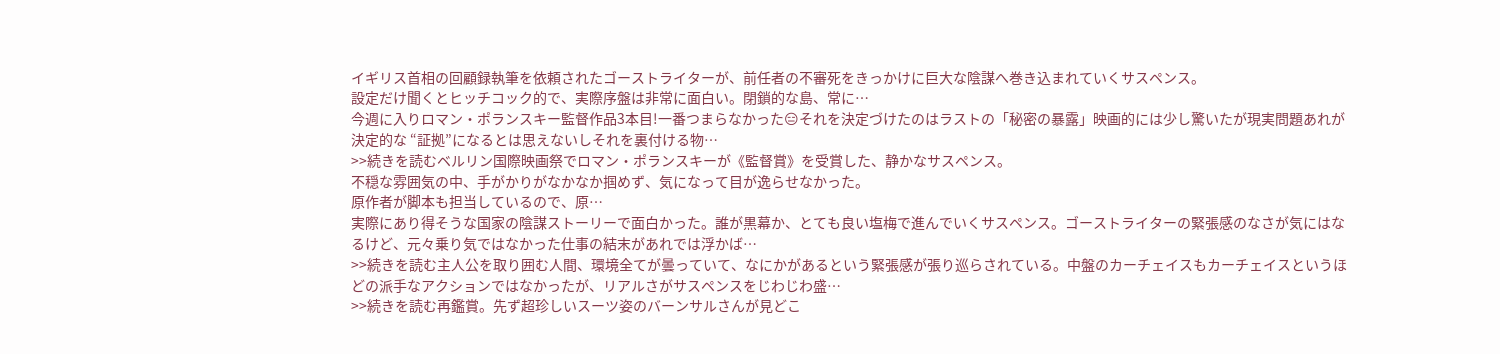イギリス首相の回顧録執筆を依頼されたゴーストライターが、前任者の不審死をきっかけに巨大な陰謀へ巻き込まれていくサスペンス。
設定だけ聞くとヒッチコック的で、実際序盤は非常に面白い。閉鎖的な島、常に…
今週に入りロマン・ポランスキー監督作品3本目!一番つまらなかった😑それを決定づけたのはラストの「秘密の暴露」映画的には少し驚いたが現実問題あれが決定的な “証拠”になるとは思えないしそれを裏付ける物…
>>続きを読むベルリン国際映画祭でロマン・ポランスキーが《監督賞》を受賞した、静かなサスペンス。
不穏な雰囲気の中、手がかりがなかなか掴めず、気になって目が逸らせなかった。
原作者が脚本も担当しているので、原…
実際にあり得そうな国家の陰謀ストーリーで面白かった。誰が黒幕か、とても良い塩梅で進んでいくサスペンス。ゴーストライターの緊張感のなさが気にはなるけど、元々乗り気ではなかった仕事の結末があれでは浮かば…
>>続きを読む主人公を取り囲む人間、環境全てが曇っていて、なにかがあるという緊張感が張り巡らされている。中盤のカーチェイスもカーチェイスというほどの派手なアクションではなかったが、リアルさがサスペンスをじわじわ盛…
>>続きを読む再鑑賞。先ず超珍しいスーツ姿のバーンサルさんが見どこ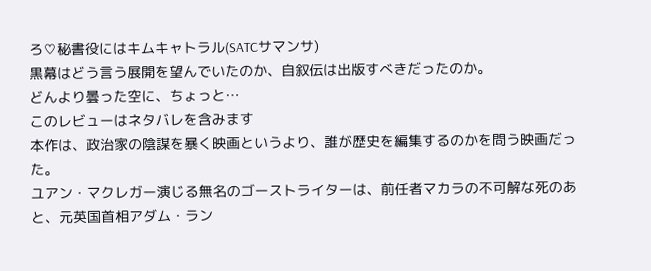ろ♡秘書役にはキムキャトラル(SATCサマンサ)
黒幕はどう言う展開を望んでいたのか、自叙伝は出版すべきだったのか。
どんより曇った空に、ちょっと…
このレビューはネタバレを含みます
本作は、政治家の陰謀を暴く映画というより、誰が歴史を編集するのかを問う映画だった。
ユアン・マクレガー演じる無名のゴーストライターは、前任者マカラの不可解な死のあと、元英国首相アダム・ラン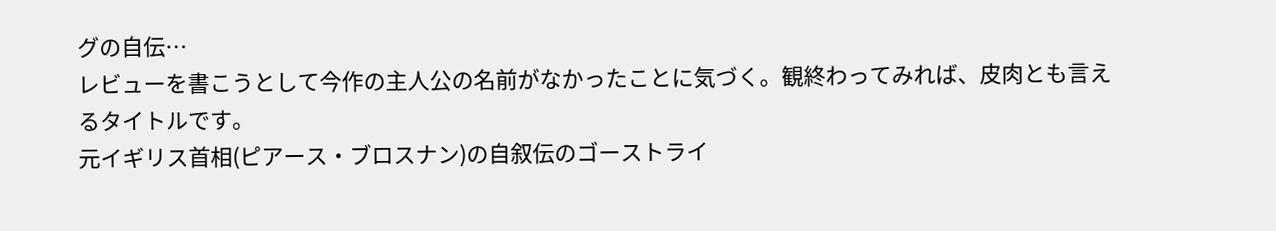グの自伝…
レビューを書こうとして今作の主人公の名前がなかったことに気づく。観終わってみれば、皮肉とも言えるタイトルです。
元イギリス首相(ピアース・ブロスナン)の自叙伝のゴーストライ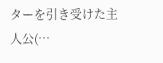ターを引き受けた主人公(…